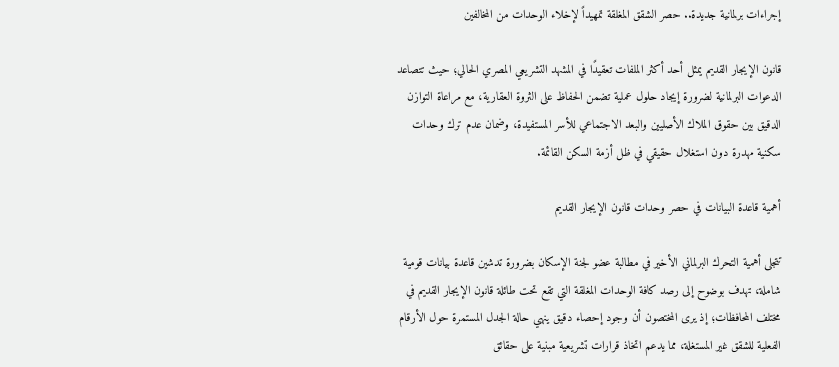إجراءات برلمانية جديدة.. حصر الشقق المغلقة تمهيداً لإخلاء الوحدات من المخالفين

قانون الإيجار القديم يمثل أحد أكثر الملفات تعقيدًا في المشهد التشريعي المصري الحالي؛ حيث تتصاعد الدعوات البرلمانية لضرورة إيجاد حلول عملية تضمن الحفاظ على الثروة العقارية، مع مراعاة التوازن الدقيق بين حقوق الملاك الأصليين والبعد الاجتماعي للأسر المستفيدة، وضمان عدم ترك وحدات سكنية مهدرة دون استغلال حقيقي في ظل أزمة السكن القائمة.

أهمية قاعدة البيانات في حصر وحدات قانون الإيجار القديم

تتجلى أهمية التحرك البرلماني الأخير في مطالبة عضو لجنة الإسكان بضرورة تدشين قاعدة بيانات قومية شاملة، تهدف بوضوح إلى رصد كافة الوحدات المغلقة التي تقع تحت طائلة قانون الإيجار القديم في مختلف المحافظات؛ إذ يرى المختصون أن وجود إحصاء دقيق ينهي حالة الجدل المستمرة حول الأرقام الفعلية للشقق غير المستغلة، مما يدعم اتخاذ قرارات تشريعية مبنية على حقائق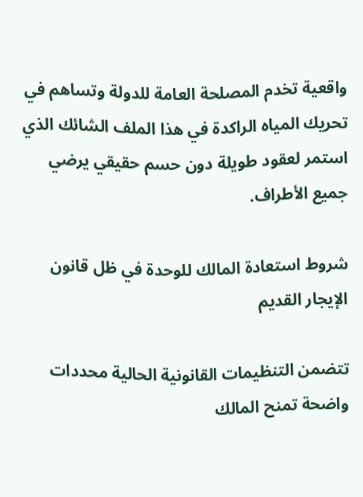واقعية تخدم المصلحة العامة للدولة وتساهم في تحريك المياه الراكدة في هذا الملف الشائك الذي استمر لعقود طويلة دون حسم حقيقي يرضي جميع الأطراف.

شروط استعادة المالك للوحدة في ظل قانون الإيجار القديم

تتضمن التنظيمات القانونية الحالية محددات واضحة تمنح المالك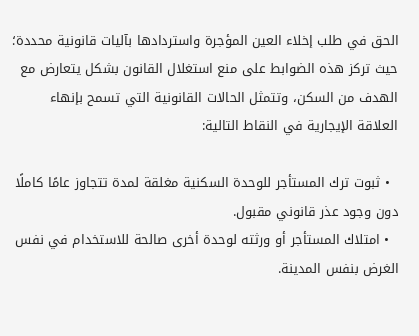الحق في طلب إخلاء العين المؤجرة واستردادها بآليات قانونية محددة؛ حيث تركز هذه الضوابط على منع استغلال القانون بشكل يتعارض مع الهدف من السكن، وتتمثل الحالات القانونية التي تسمح بإنهاء العلاقة الإيجارية في النقاط التالية:

  • ثبوت ترك المستأجر للوحدة السكنية مغلقة لمدة تتجاوز عامًا كاملًا دون وجود عذر قانوني مقبول.
  • امتلاك المستأجر أو ورثته لوحدة أخرى صالحة للاستخدام في نفس الغرض بنفس المدينة.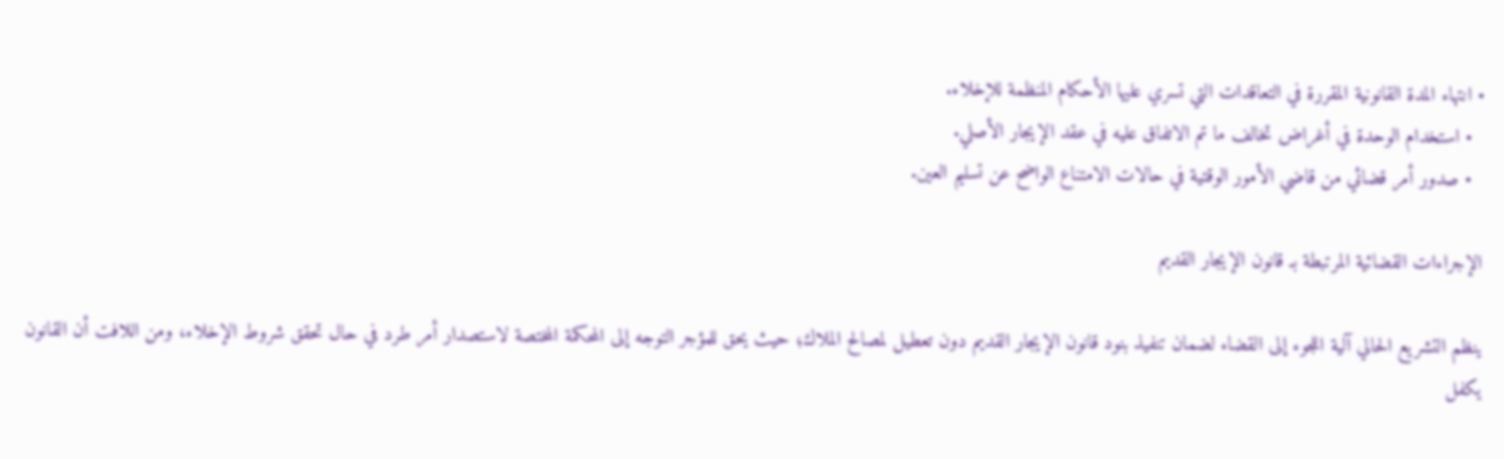• انتهاء المدة القانونية المقررة في التعاقدات التي تسري عليها الأحكام المنظمة للإخلاء.
  • استخدام الوحدة في أغراض تخالف ما تم الاتفاق عليه في عقد الإيجار الأصلي.
  • صدور أمر قضائي من قاضي الأمور الوقتية في حالات الامتناع الواضح عن تسليم العين.

الإجراءات القضائية المرتبطة بـ قانون الإيجار القديم

ينظم التشريع الحالي آلية اللجوء إلى القضاء لضمان تنفيذ بنود قانون الإيجار القديم دون تعطيل لمصالح الملاك؛ حيث يحق للمؤجر التوجه إلى المحكمة المختصة لاستصدار أمر طرد في حال تحقق شروط الإخلاء، ومن اللافت أن القانون يكفل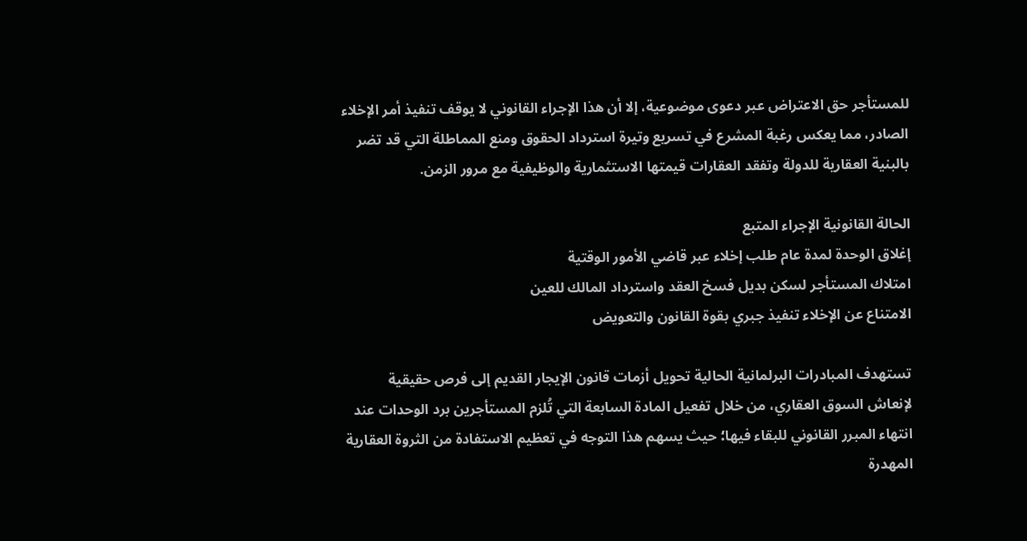للمستأجر حق الاعتراض عبر دعوى موضوعية، إلا أن هذا الإجراء القانوني لا يوقف تنفيذ أمر الإخلاء الصادر، مما يعكس رغبة المشرع في تسريع وتيرة استرداد الحقوق ومنع المماطلة التي قد تضر بالبنية العقارية للدولة وتفقد العقارات قيمتها الاستثمارية والوظيفية مع مرور الزمن.

الحالة القانونية الإجراء المتبع
إغلاق الوحدة لمدة عام طلب إخلاء عبر قاضي الأمور الوقتية
امتلاك المستأجر لسكن بديل فسخ العقد واسترداد المالك للعين
الامتناع عن الإخلاء تنفيذ جبري بقوة القانون والتعويض

تستهدف المبادرات البرلمانية الحالية تحويل أزمات قانون الإيجار القديم إلى فرص حقيقية لإنعاش السوق العقاري، من خلال تفعيل المادة السابعة التي تُلزم المستأجرين برد الوحدات عند انتهاء المبرر القانوني للبقاء فيها؛ حيث يسهم هذا التوجه في تعظيم الاستفادة من الثروة العقارية المهدرة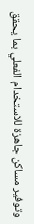وتوفير مساكن جاهزة للاستخدام الفعلي بما يحقق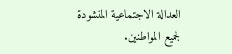العدالة الاجتماعية المنشودة لجميع المواطنين.